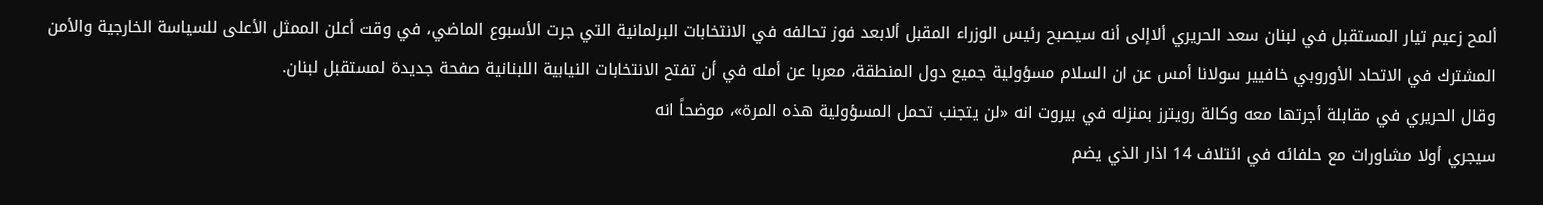ألمح زعيم تيار المستقبل في لبنان سعد الحريري ألاإلى أنه سيصبح رئيس الوزراء المقبل ألابعد فوز تحالفه في الانتخابات البرلمانية التي جرت الأسبوع الماضي، في وقت أعلن الممثل الأعلى للسياسة الخارجية والأمن المشترك في الاتحاد الأوروبي خافيير سولانا أمس عن ان السلام مسؤولية جميع دول المنطقة، معربا عن أمله في أن تفتح الانتخابات النيابية اللبنانية صفحة جديدة لمستقبل لبنان.
وقال الحريري في مقابلة أجرتها معه وكالة رويترز بمنزله في بيروت انه «لن يتجنب تحمل المسؤولية هذه المرة»، موضحاً انه
سيجري أولا مشاورات مع حلفائه في ائتلاف 14 اذار الذي يضم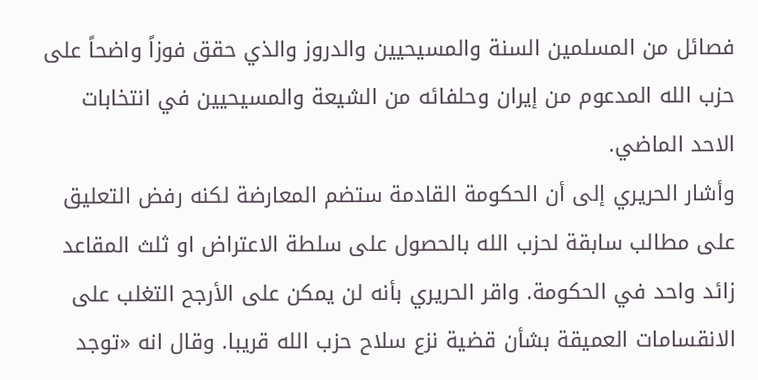فصائل من المسلمين السنة والمسيحيين والدروز والذي حقق فوزاً واضحاً على حزب الله المدعوم من إيران وحلفائه من الشيعة والمسيحيين في انتخابات الاحد الماضي.
وأشار الحريري إلى أن الحكومة القادمة ستضم المعارضة لكنه رفض التعليق على مطالب سابقة لحزب الله بالحصول على سلطة الاعتراض او ثلث المقاعد زائد واحد في الحكومة. واقر الحريري بأنه لن يمكن على الأرجح التغلب على الانقسامات العميقة بشأن قضية نزع سلاح حزب الله قريبا. وقال انه «توجد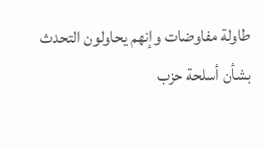طاولة مفاوضات وإنهم يحاولون التحدث بشأن أسلحة حزب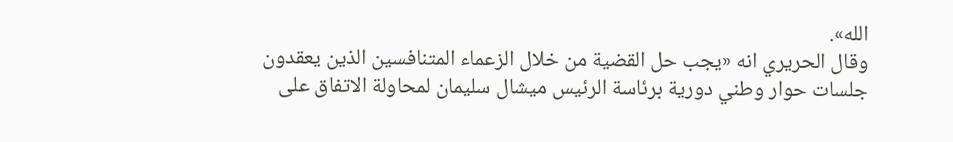الله».
وقال الحريري انه «يجب حل القضية من خلال الزعماء المتنافسين الذين يعقدون جلسات حوار وطني دورية برئاسة الرئيس ميشال سليمان لمحاولة الاتفاق على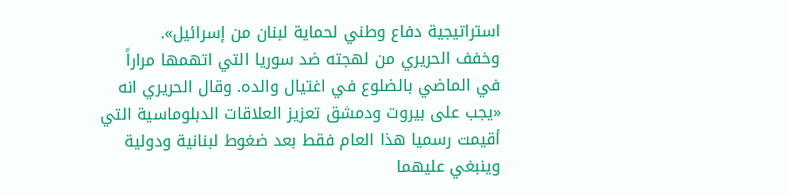استراتيجية دفاع وطني لحماية لبنان من إسرائيل».
وخفف الحريري من لهجته ضد سوريا التي اتهمها مراراً في الماضي بالضلوع في اغتيال والده. وقال الحريري انه «يجب على بيروت ودمشق تعزيز العلاقات الدبلوماسية التي أقيمت رسميا هذا العام فقط بعد ضغوط لبنانية ودولية وينبغي عليهما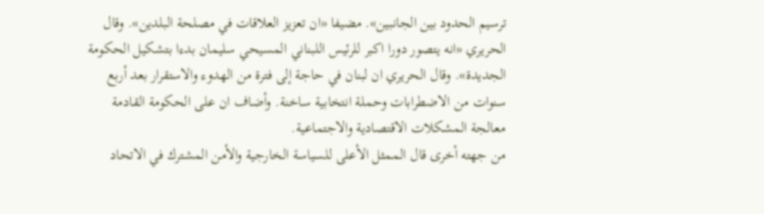ترسيم الحدود بين الجانبين». مضيفا «ان تعزيز العلاقات في مصلحة البلدين». وقال الحريري «انه يتصور دورا اكبر للرئيس اللبناني المسيحي سليمان بدءا بتشكيل الحكومة الجديدة». وقال الحريري ان لبنان في حاجة إلى فترة من الهدوء والاستقرار بعد أربع سنوات من الاضطرابات وحملة انتخابية ساخنة. وأضاف ان على الحكومة القادمة معالجة المشكلات الاقتصادية والاجتماعية.
من جهته أخرى قال الممثل الأعلى للسياسة الخارجية والأمن المشترك في الاتحاد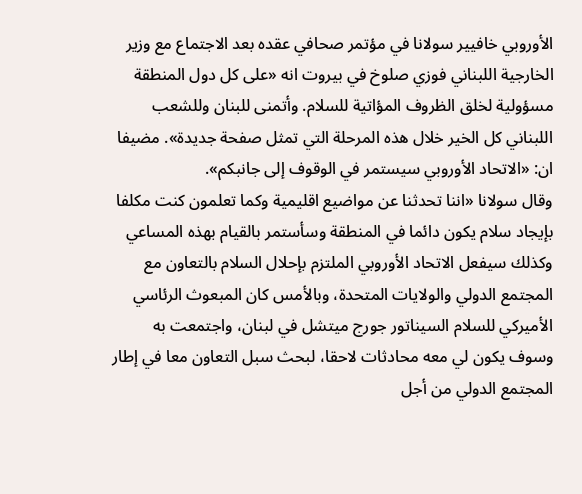الأوروبي خافيير سولانا في مؤتمر صحافي عقده بعد الاجتماع مع وزير الخارجية اللبناني فوزي صلوخ في بيروت انه «على كل دول المنطقة مسؤولية لخلق الظروف المؤاتية للسلام. وأتمنى للبنان وللشعب اللبناني كل الخير خلال هذه المرحلة التي تمثل صفحة جديدة». مضيفا ان: «الاتحاد الأوروبي سيستمر في الوقوف إلى جانبكم».
وقال سولانا «اننا تحدثنا عن مواضيع اقليمية وكما تعلمون كنت مكلفا بإيجاد سلام يكون دائما في المنطقة وسأستمر بالقيام بهذه المساعي وكذلك سيفعل الاتحاد الأوروبي الملتزم بإحلال السلام بالتعاون مع المجتمع الدولي والولايات المتحدة، وبالأمس كان المبعوث الرئاسي الأميركي للسلام السيناتور جورج ميتشل في لبنان، واجتمعت به وسوف يكون لي معه محادثات لاحقا، لبحث سبل التعاون معا في إطار المجتمع الدولي من أجل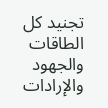تجنيد كل الطاقات والجهود والإرادات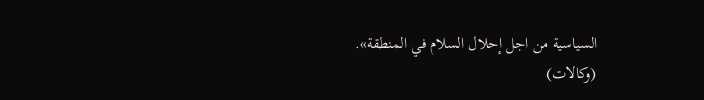السياسية من اجل إحلال السلام في المنطقة».
(وكالات)